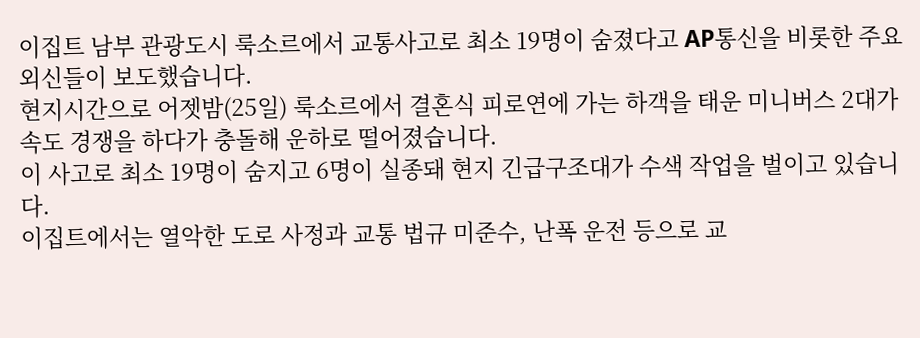이집트 남부 관광도시 룩소르에서 교통사고로 최소 19명이 숨졌다고 AP통신을 비롯한 주요 외신들이 보도했습니다.
현지시간으로 어젯밤(25일) 룩소르에서 결혼식 피로연에 가는 하객을 태운 미니버스 2대가 속도 경쟁을 하다가 충돌해 운하로 떨어졌습니다.
이 사고로 최소 19명이 숨지고 6명이 실종돼 현지 긴급구조대가 수색 작업을 벌이고 있습니다.
이집트에서는 열악한 도로 사정과 교통 법규 미준수, 난폭 운전 등으로 교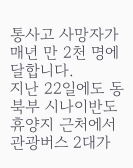통사고 사망자가 매년 만 2천 명에 달합니다.
지난 22일에도 동북부 시나이반도 휴양지 근처에서 관광버스 2대가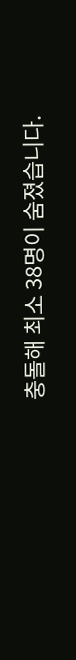충돌해 최소 38명이 숨졌습니다.